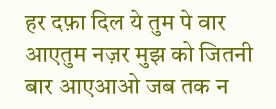हर दफ़ा दिल ये तुम पे वार आएतुम नज़र मुझ को जितनी बार आएआओ जब तक न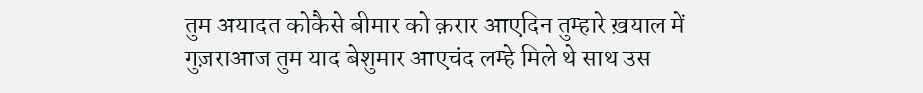तुम अयादत कोकैसे बीमार को क़रार आएदिन तुम्हारे ख़याल में गुज़राआज तुम याद बेशुमार आएचंद लम्हे मिले थे साथ उस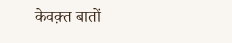केवक़्त बातों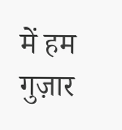में हम गुज़ार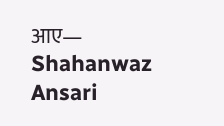आए— Shahanwaz Ansari